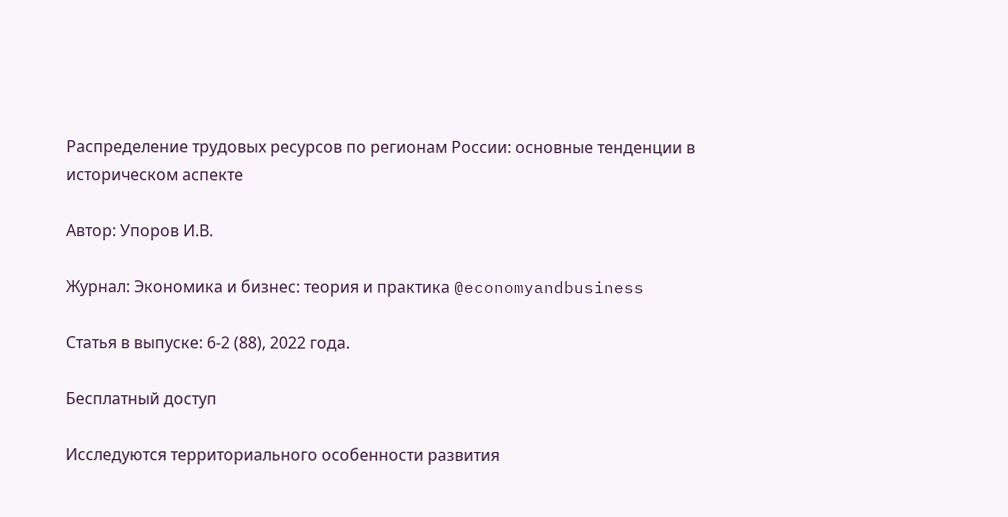Распределение трудовых ресурсов по регионам России: основные тенденции в историческом аспекте

Автор: Упоров И.В.

Журнал: Экономика и бизнес: теория и практика @economyandbusiness

Статья в выпуске: 6-2 (88), 2022 года.

Бесплатный доступ

Исследуются территориального особенности развития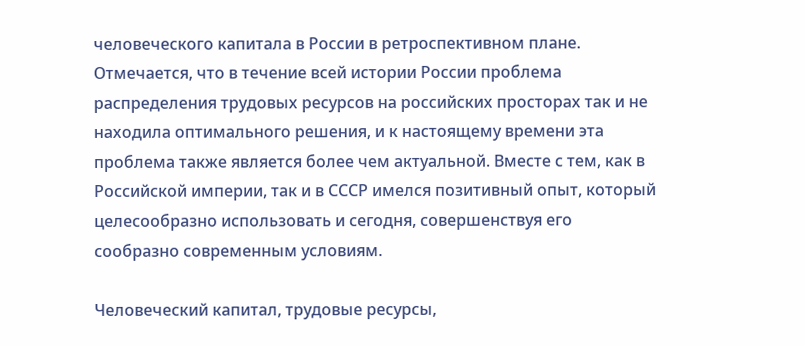человеческого капитала в России в ретроспективном плане. Отмечается, что в течение всей истории России проблема распределения трудовых ресурсов на российских просторах так и не находила оптимального решения, и к настоящему времени эта проблема также является более чем актуальной. Вместе с тем, как в Российской империи, так и в СССР имелся позитивный опыт, который целесообразно использовать и сегодня, совершенствуя его сообразно современным условиям.

Человеческий капитал, трудовые ресурсы,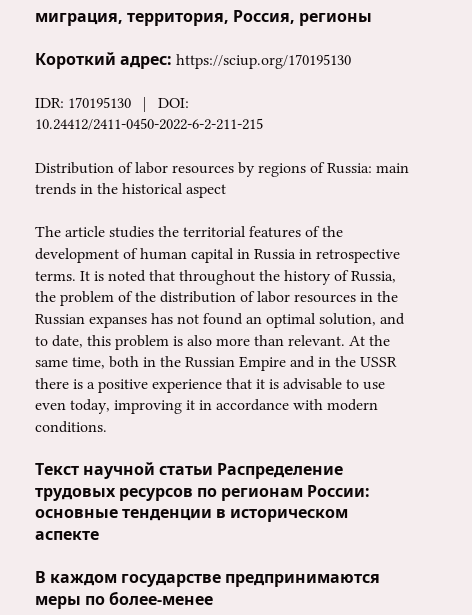миграция, территория, Россия, регионы

Короткий адрес: https://sciup.org/170195130

IDR: 170195130   |   DOI: 10.24412/2411-0450-2022-6-2-211-215

Distribution of labor resources by regions of Russia: main trends in the historical aspect

The article studies the territorial features of the development of human capital in Russia in retrospective terms. It is noted that throughout the history of Russia, the problem of the distribution of labor resources in the Russian expanses has not found an optimal solution, and to date, this problem is also more than relevant. At the same time, both in the Russian Empire and in the USSR there is a positive experience that it is advisable to use even today, improving it in accordance with modern conditions.

Текст научной статьи Распределение трудовых ресурсов по регионам России: основные тенденции в историческом аспекте

В каждом государстве предпринимаются меры по более-менее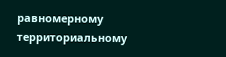равномерному территориальному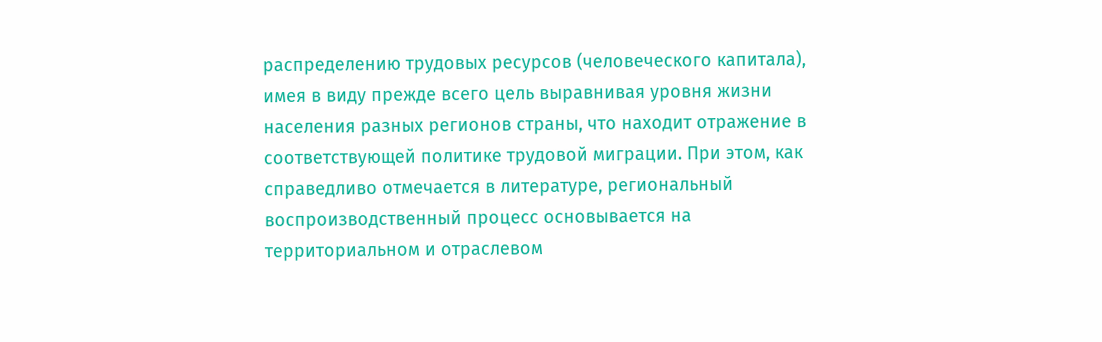распределению трудовых ресурсов (человеческого капитала), имея в виду прежде всего цель выравнивая уровня жизни населения разных регионов страны, что находит отражение в соответствующей политике трудовой миграции. При этом, как справедливо отмечается в литературе, региональный воспроизводственный процесс основывается на территориальном и отраслевом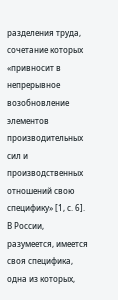разделения труда, сочетание которых «привносит в непрерывное возобновление элементов производительных сил и производственных отношений свою специфику» [1, с. 6]. В России, разумеется, имеется своя специфика, одна из которых,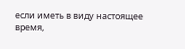если иметь в виду настоящее время,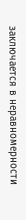заключается в неравномерности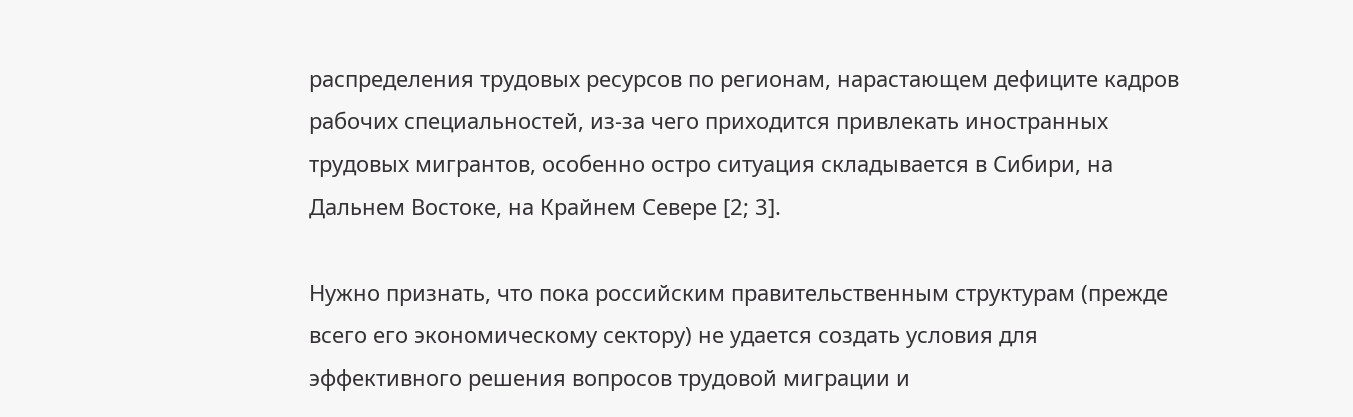распределения трудовых ресурсов по регионам, нарастающем дефиците кадров рабочих специальностей, из-за чего приходится привлекать иностранных трудовых мигрантов, особенно остро ситуация складывается в Сибири, на Дальнем Востоке, на Крайнем Севере [2; 3].

Нужно признать, что пока российским правительственным структурам (прежде всего его экономическому сектору) не удается создать условия для эффективного решения вопросов трудовой миграции и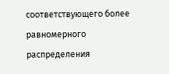соответствующего более равномерного распределения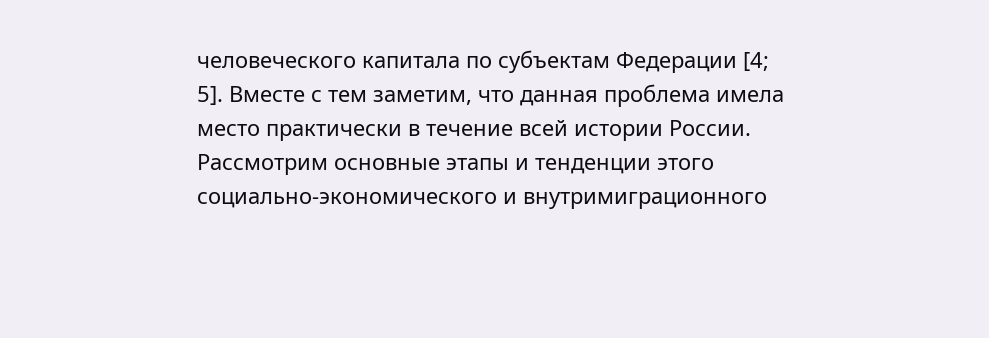человеческого капитала по субъектам Федерации [4; 5]. Вместе с тем заметим, что данная проблема имела место практически в течение всей истории России. Рассмотрим основные этапы и тенденции этого социально-экономического и внутримиграционного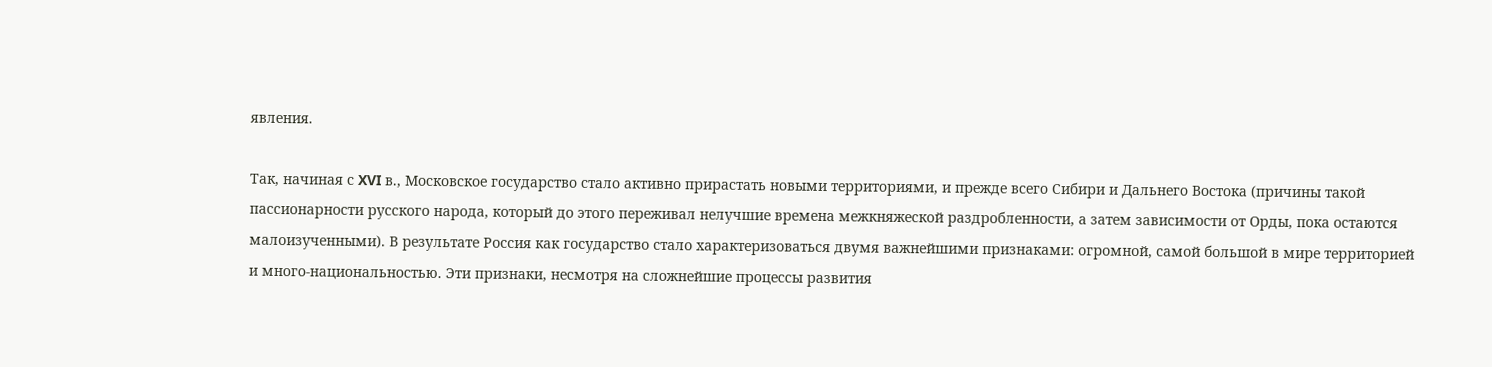явления.

Так, начиная с XVI в., Московское государство стало активно прирастать новыми территориями, и прежде всего Сибири и Дальнего Востока (причины такой пассионарности русского народа, который до этого переживал нелучшие времена межкняжеской раздробленности, а затем зависимости от Орды, пока остаются малоизученными). В результате Россия как государство стало характеризоваться двумя важнейшими признаками: огромной, самой большой в мире территорией и много-национальностью. Эти признаки, несмотря на сложнейшие процессы развития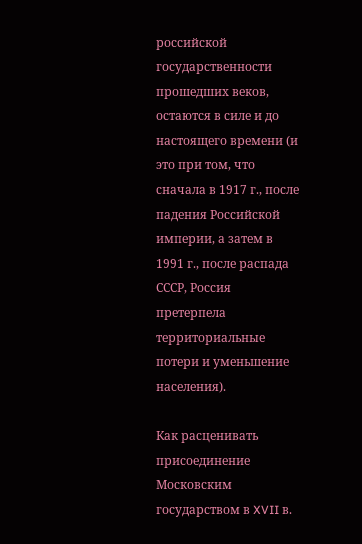российской государственности прошедших веков, остаются в силе и до настоящего времени (и это при том, что сначала в 1917 г., после падения Российской империи, а затем в 1991 г., после распада СССР, Россия претерпела территориальные потери и уменьшение населения).

Как расценивать присоединение Московским государством в XVII в.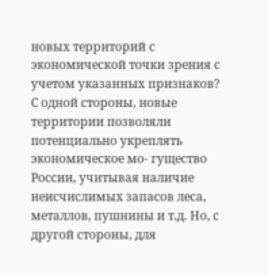новых территорий с экономической точки зрения с учетом указанных признаков? С одной стороны, новые территории позволяли потенциально укреплять экономическое мо- гущество России, учитывая наличие неисчислимых запасов леса, металлов, пушнины и т.д. Но, с другой стороны, для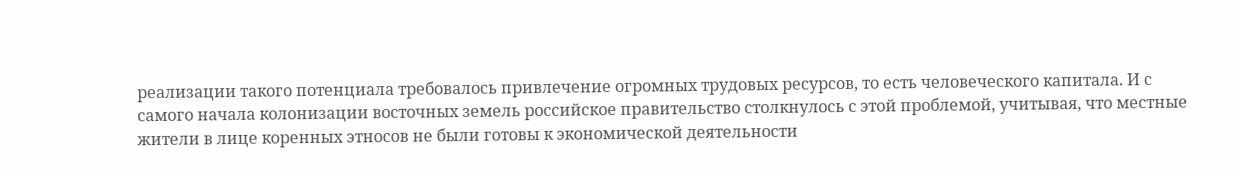реализации такого потенциала требовалось привлечение огромных трудовых ресурсов, то есть человеческого капитала. И с самого начала колонизации восточных земель российское правительство столкнулось с этой проблемой, учитывая, что местные жители в лице коренных этносов не были готовы к экономической деятельности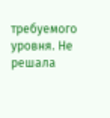требуемого уровня. Не решала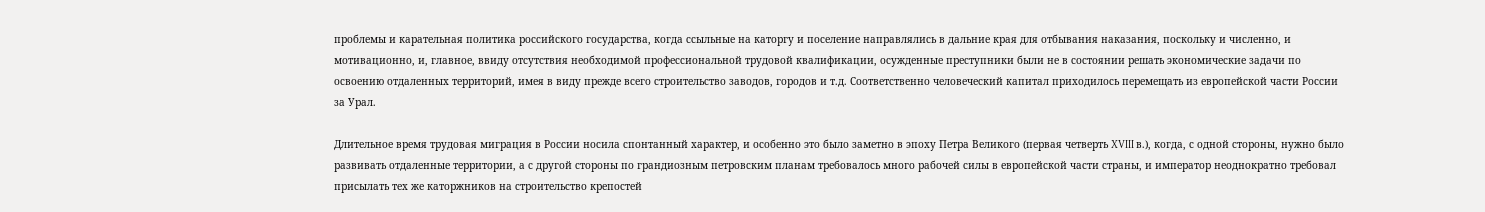проблемы и карательная политика российского государства, когда ссыльные на каторгу и поселение направлялись в дальние края для отбывания наказания, поскольку и численно, и мотивационно, и, главное, ввиду отсутствия необходимой профессиональной трудовой квалификации, осужденные преступники были не в состоянии решать экономические задачи по освоению отдаленных территорий, имея в виду прежде всего строительство заводов, городов и т.д. Соответственно человеческий капитал приходилось перемещать из европейской части России за Урал.

Длительное время трудовая миграция в России носила спонтанный характер, и особенно это было заметно в эпоху Петра Великого (первая четверть XVIII в.), когда, с одной стороны, нужно было развивать отдаленные территории, а с другой стороны по грандиозным петровским планам требовалось много рабочей силы в европейской части страны, и император неоднократно требовал присылать тех же каторжников на строительство крепостей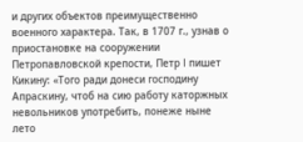и других объектов преимущественно военного характера. Так, в 1707 г., узнав о приостановке на сооружении Петропавловской крепости, Петр I пишет Кикину: «Того ради донеси господину Апраскину, чтоб на сию работу каторжных невольников употребить, понеже ныне лето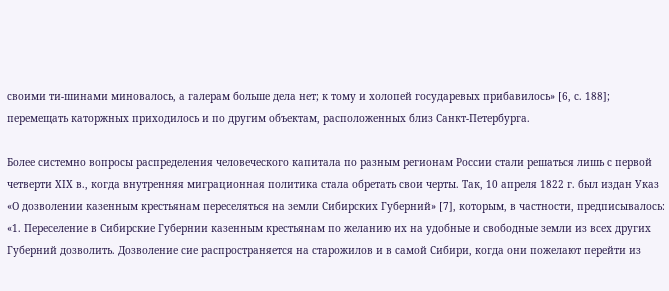своими ти-шинами миновалось, а галерам больше дела нет; к тому и холопей государевых прибавилось» [6, с. 188]; перемещать каторжных приходилось и по другим объектам, расположенных близ Санкт-Петербурга.

Более системно вопросы распределения человеческого капитала по разным регионам России стали решаться лишь с первой четверти XIХ в., когда внутренняя миграционная политика стала обретать свои черты. Так, 10 апреля 1822 г. был издан Указ «О дозволении казенным крестьянам переселяться на земли Сибирских Губерний» [7], которым, в частности, предписывалось: «1. Переселение в Сибирские Губернии казенным крестьянам по желанию их на удобные и свободные земли из всех других Губерний дозволить. Дозволение сие распространяется на старожилов и в самой Сибири, когда они пожелают перейти из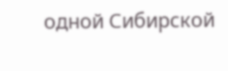одной Сибирской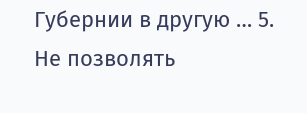Губернии в другую … 5. Не позволять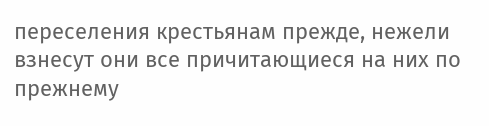переселения крестьянам прежде, нежели взнесут они все причитающиеся на них по прежнему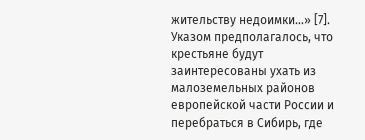жительству недоимки…» [7]. Указом предполагалось, что крестьяне будут заинтересованы ухать из малоземельных районов европейской части России и перебраться в Сибирь, где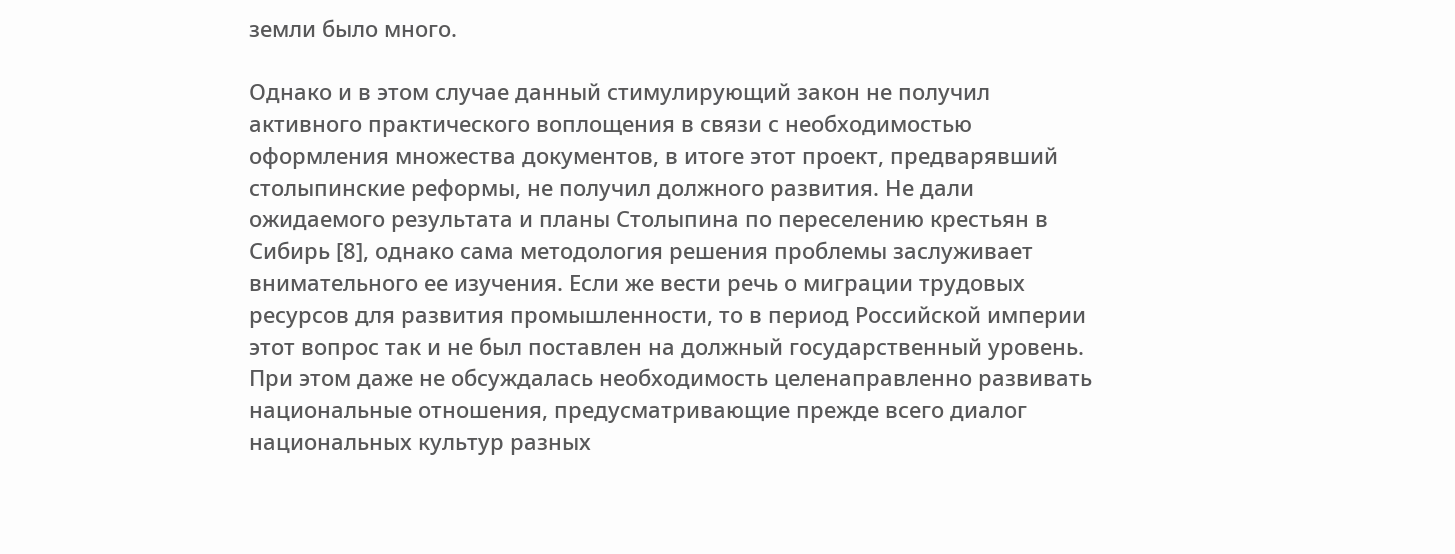земли было много.

Однако и в этом случае данный стимулирующий закон не получил активного практического воплощения в связи с необходимостью оформления множества документов, в итоге этот проект, предварявший столыпинские реформы, не получил должного развития. Не дали ожидаемого результата и планы Столыпина по переселению крестьян в Сибирь [8], однако сама методология решения проблемы заслуживает внимательного ее изучения. Если же вести речь о миграции трудовых ресурсов для развития промышленности, то в период Российской империи этот вопрос так и не был поставлен на должный государственный уровень. При этом даже не обсуждалась необходимость целенаправленно развивать национальные отношения, предусматривающие прежде всего диалог национальных культур разных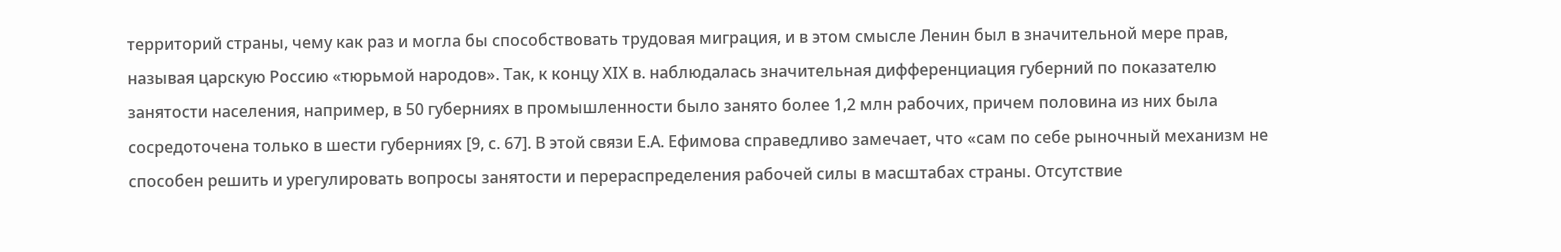территорий страны, чему как раз и могла бы способствовать трудовая миграция, и в этом смысле Ленин был в значительной мере прав, называя царскую Россию «тюрьмой народов». Так, к концу XIХ в. наблюдалась значительная дифференциация губерний по показателю занятости населения, например, в 50 губерниях в промышленности было занято более 1,2 млн рабочих, причем половина из них была сосредоточена только в шести губерниях [9, с. 67]. В этой связи Е.А. Ефимова справедливо замечает, что «сам по себе рыночный механизм не способен решить и урегулировать вопросы занятости и перераспределения рабочей силы в масштабах страны. Отсутствие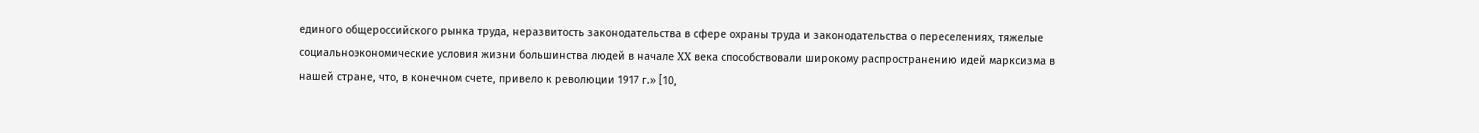единого общероссийского рынка труда, неразвитость законодательства в сфере охраны труда и законодательства о переселениях, тяжелые социальноэкономические условия жизни большинства людей в начале XX века способствовали широкому распространению идей марксизма в нашей стране, что, в конечном счете, привело к революции 1917 г.» [10,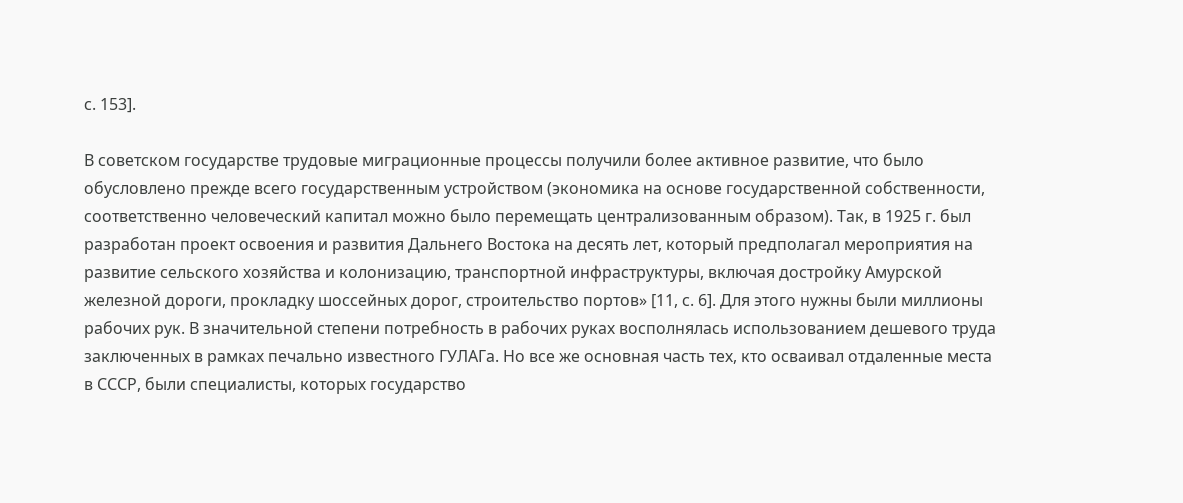с. 153].

В советском государстве трудовые миграционные процессы получили более активное развитие, что было обусловлено прежде всего государственным устройством (экономика на основе государственной собственности, соответственно человеческий капитал можно было перемещать централизованным образом). Так, в 1925 г. был разработан проект освоения и развития Дальнего Востока на десять лет, который предполагал мероприятия на развитие сельского хозяйства и колонизацию, транспортной инфраструктуры, включая достройку Амурской железной дороги, прокладку шоссейных дорог, строительство портов» [11, с. 6]. Для этого нужны были миллионы рабочих рук. В значительной степени потребность в рабочих руках восполнялась использованием дешевого труда заключенных в рамках печально известного ГУЛАГа. Но все же основная часть тех, кто осваивал отдаленные места в СССР, были специалисты, которых государство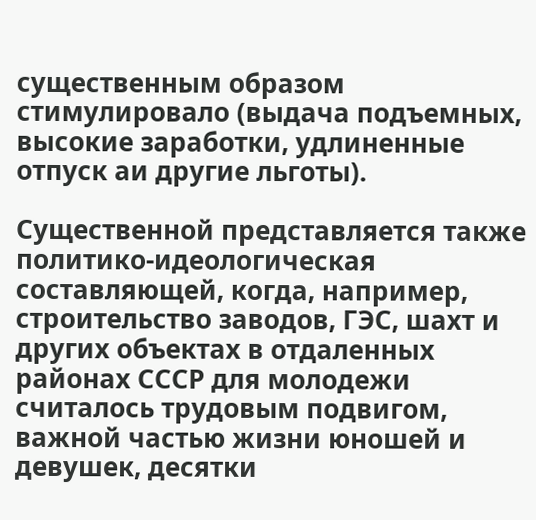существенным образом стимулировало (выдача подъемных, высокие заработки, удлиненные отпуск аи другие льготы).

Существенной представляется также политико-идеологическая составляющей, когда, например, строительство заводов, ГЭС, шахт и других объектах в отдаленных районах СССР для молодежи считалось трудовым подвигом, важной частью жизни юношей и девушек, десятки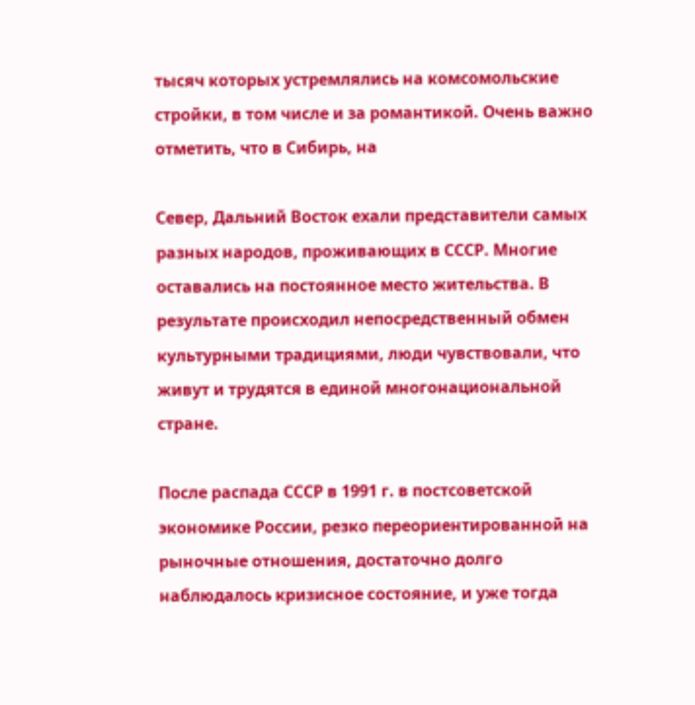тысяч которых устремлялись на комсомольские стройки, в том числе и за романтикой. Очень важно отметить, что в Сибирь, на

Север, Дальний Восток ехали представители самых разных народов, проживающих в СССР. Многие оставались на постоянное место жительства. В результате происходил непосредственный обмен культурными традициями, люди чувствовали, что живут и трудятся в единой многонациональной стране.

После распада СССР в 1991 г. в постсоветской экономике России, резко переориентированной на рыночные отношения, достаточно долго наблюдалось кризисное состояние, и уже тогда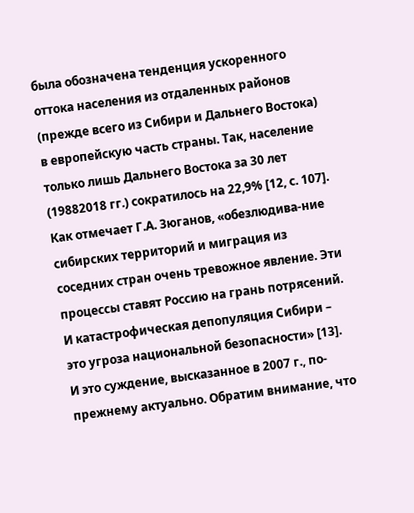была обозначена тенденция ускоренного оттока населения из отдаленных районов (прежде всего из Сибири и Дальнего Востока) в европейскую часть страны. Так, население только лишь Дальнего Востока за 30 лет (19882018 гг.) сократилось на 22,9% [12, с. 107]. Как отмечает Г.А. Зюганов, «обезлюдива-ние сибирских территорий и миграция из соседних стран очень тревожное явление. Эти процессы ставят Россию на грань потрясений. И катастрофическая депопуляция Сибири – это угроза национальной безопасности» [13]. И это суждение, высказанное в 2007 г., по-прежнему актуально. Обратим внимание, что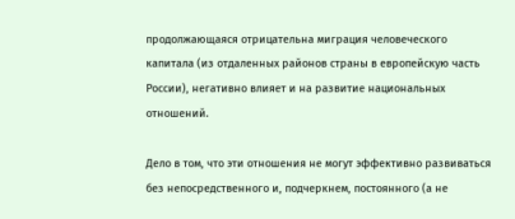продолжающаяся отрицательна миграция человеческого капитала (из отдаленных районов страны в европейскую часть России), негативно влияет и на развитие национальных отношений.

Дело в том, что эти отношения не могут эффективно развиваться без непосредственного и, подчеркнем, постоянного (а не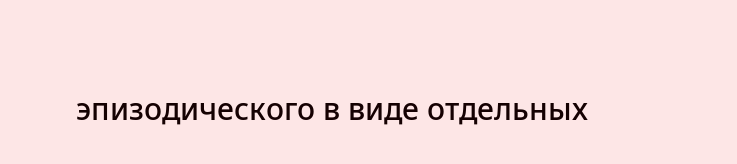эпизодического в виде отдельных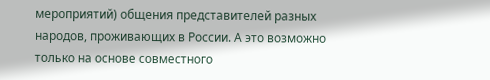мероприятий) общения представителей разных народов, проживающих в России. А это возможно только на основе совместного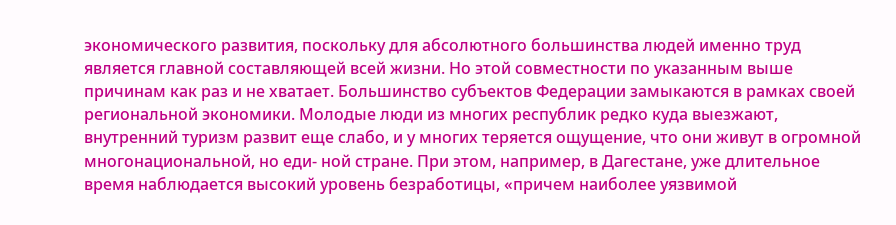экономического развития, поскольку для абсолютного большинства людей именно труд является главной составляющей всей жизни. Но этой совместности по указанным выше причинам как раз и не хватает. Большинство субъектов Федерации замыкаются в рамках своей региональной экономики. Молодые люди из многих республик редко куда выезжают, внутренний туризм развит еще слабо, и у многих теряется ощущение, что они живут в огромной многонациональной, но еди- ной стране. При этом, например, в Дагестане, уже длительное время наблюдается высокий уровень безработицы, «причем наиболее уязвимой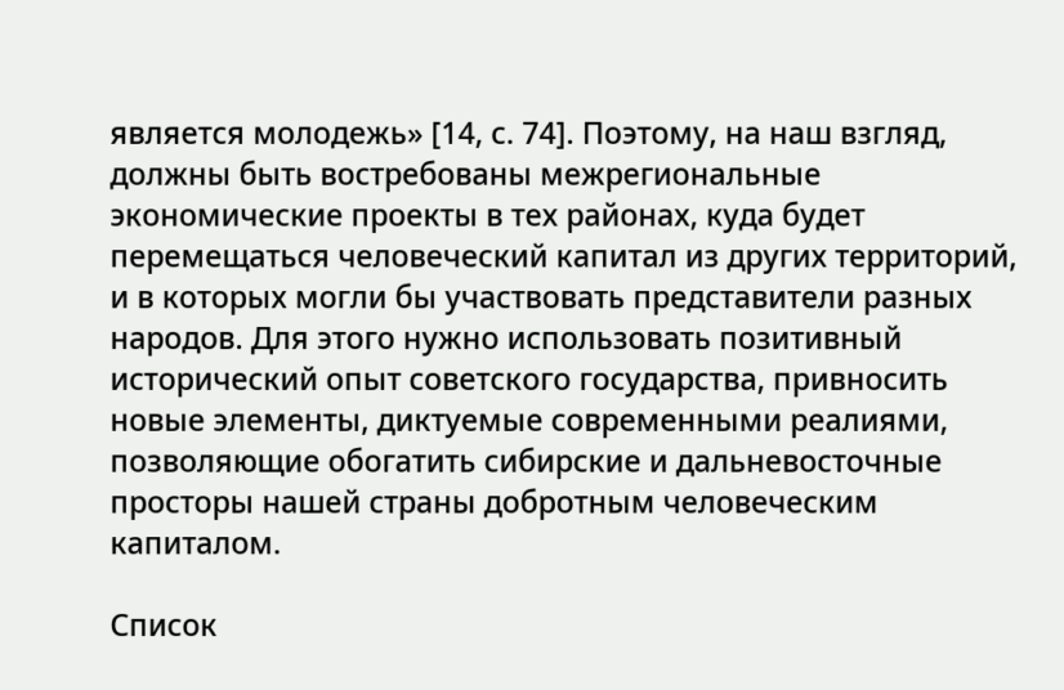является молодежь» [14, с. 74]. Поэтому, на наш взгляд, должны быть востребованы межрегиональные экономические проекты в тех районах, куда будет перемещаться человеческий капитал из других территорий, и в которых могли бы участвовать представители разных народов. Для этого нужно использовать позитивный исторический опыт советского государства, привносить новые элементы, диктуемые современными реалиями, позволяющие обогатить сибирские и дальневосточные просторы нашей страны добротным человеческим капиталом.

Список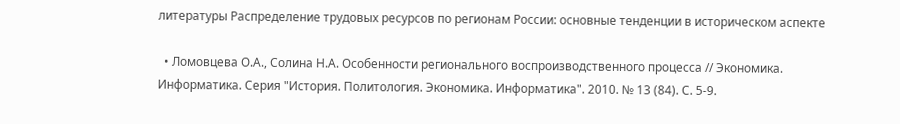литературы Распределение трудовых ресурсов по регионам России: основные тенденции в историческом аспекте

  • Ломовцева О.А., Солина Н.А. Особенности регионального воспроизводственного процесса // Экономика. Информатика. Серия "История. Политология. Экономика. Информатика". 2010. № 13 (84). С. 5-9.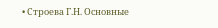• Строева Г.Н. Основные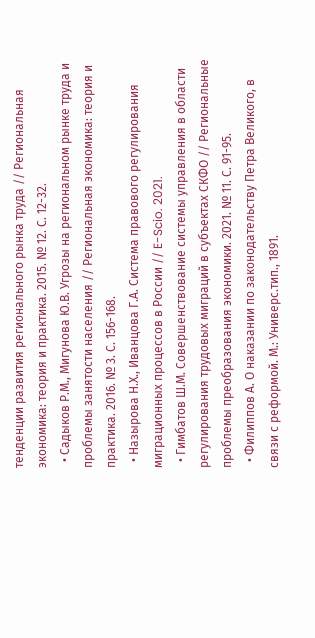тенденции развития регионального рынка труда // Региональная экономика: теория и практика. 2015. № 12. С. 12-32.
  • Садыков Р.М., Мигунова Ю.В. Угрозы на региональном рынке труда и проблемы занятости населения // Региональная экономика: теория и практика. 2016. № 3. С. 156-168.
  • Назырова Н.Х., Иванцова Г.А. Система правового регулирования миграционных процессов в России // E-Scio. 2021.
  • Гимбатов Ш.М. Совершенствование системы управления в области регулирования трудовых миграций в субъектах СКФО // Региональные проблемы преобразования экономики. 2021. № 11. С. 91-95.
  • Филиппов А. О наказании по законодательству Петра Великого, в связи с реформой. М.: Универс.тип., 1891.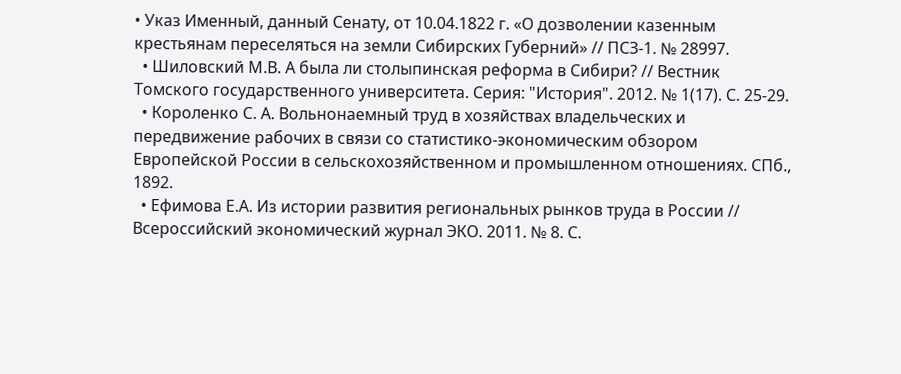• Указ Именный, данный Сенату, от 10.04.1822 г. «О дозволении казенным крестьянам переселяться на земли Сибирских Губерний» // ПСЗ-1. № 28997.
  • Шиловский М.В. А была ли столыпинская реформа в Сибири? // Вестник Томского государственного университета. Серия: "История". 2012. № 1(17). С. 25-29.
  • Короленко С. А. Вольнонаемный труд в хозяйствах владельческих и передвижение рабочих в связи со статистико-экономическим обзором Европейской России в сельскохозяйственном и промышленном отношениях. СПб., 1892.
  • Ефимова Е.А. Из истории развития региональных рынков труда в России // Всероссийский экономический журнал ЭКО. 2011. № 8. С.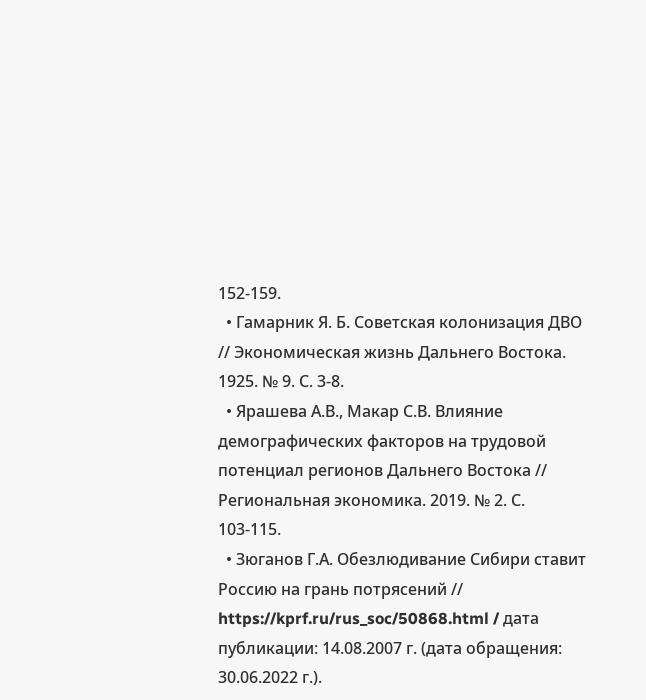152-159.
  • Гамарник Я. Б. Советская колонизация ДВО // Экономическая жизнь Дальнего Востока. 1925. № 9. С. 3-8.
  • Ярашева А.В., Макар С.В. Влияние демографических факторов на трудовой потенциал регионов Дальнего Востока // Региональная экономика. 2019. № 2. С. 103-115.
  • Зюганов Г.А. Обезлюдивание Сибири ставит Россию на грань потрясений // https://kprf.ru/rus_soc/50868.html / дата публикации: 14.08.2007 г. (дата обращения: 30.06.2022 г.).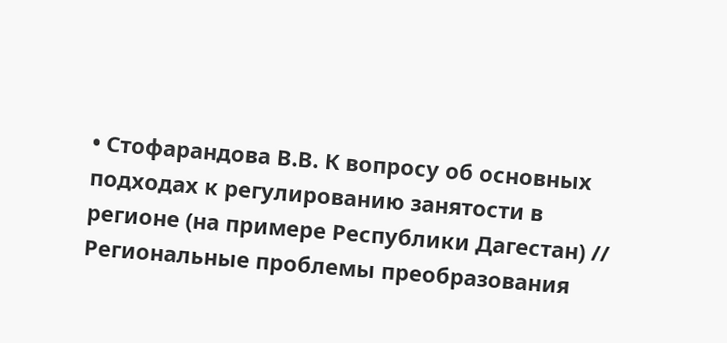• Стофарандова В.В. К вопросу об основных подходах к регулированию занятости в регионе (на примере Республики Дагестан) // Региональные проблемы преобразования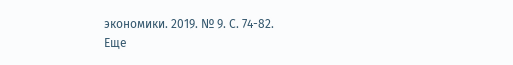экономики. 2019. № 9. С. 74-82.
Еще